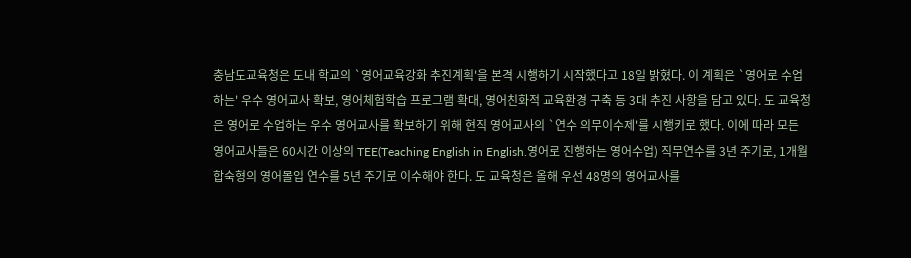충남도교육청은 도내 학교의 `영어교육강화 추진계획'을 본격 시행하기 시작했다고 18일 밝혔다. 이 계획은 `영어로 수업하는' 우수 영어교사 확보, 영어체험학습 프로그램 확대, 영어친화적 교육환경 구축 등 3대 추진 사항을 담고 있다. 도 교육청은 영어로 수업하는 우수 영어교사를 확보하기 위해 현직 영어교사의 `연수 의무이수제'를 시행키로 했다. 이에 따라 모든 영어교사들은 60시간 이상의 TEE(Teaching English in English.영어로 진행하는 영어수업) 직무연수를 3년 주기로, 1개월 합숙형의 영어몰입 연수를 5년 주기로 이수해야 한다. 도 교육청은 올해 우선 48명의 영어교사를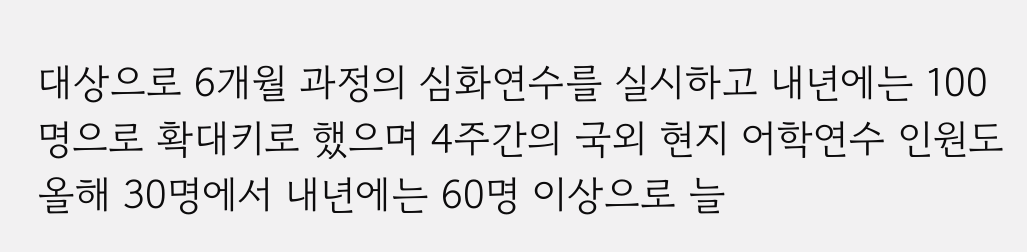대상으로 6개월 과정의 심화연수를 실시하고 내년에는 100명으로 확대키로 했으며 4주간의 국외 현지 어학연수 인원도 올해 30명에서 내년에는 60명 이상으로 늘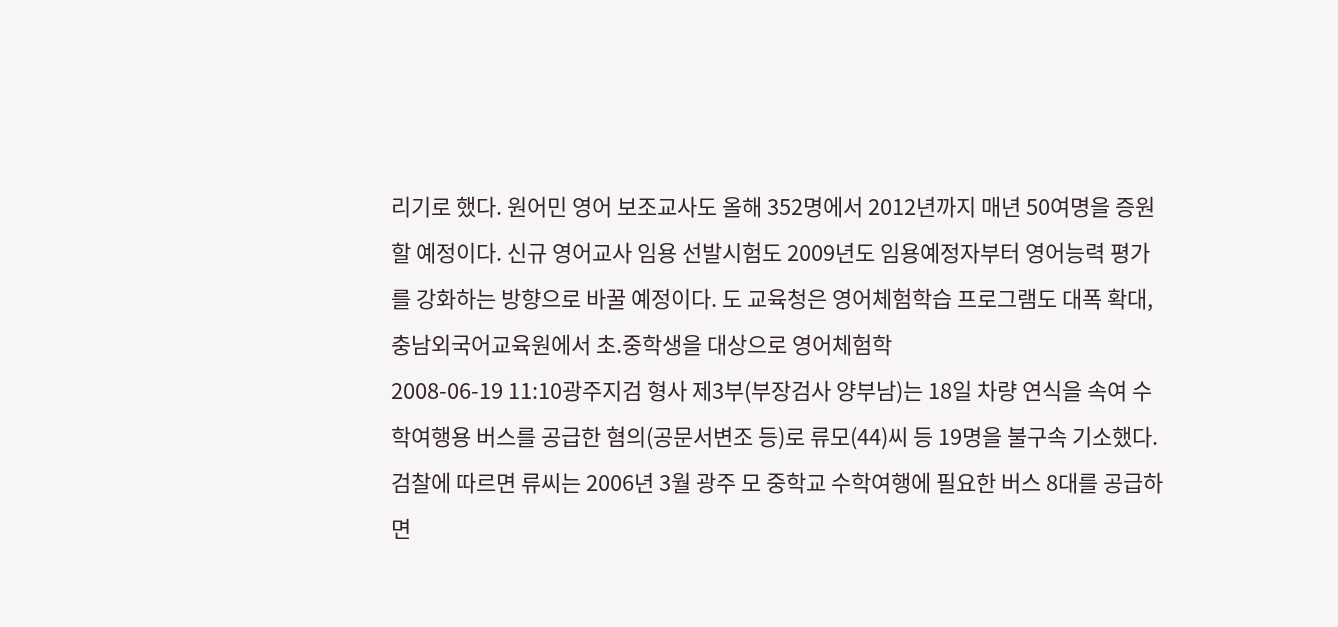리기로 했다. 원어민 영어 보조교사도 올해 352명에서 2012년까지 매년 50여명을 증원할 예정이다. 신규 영어교사 임용 선발시험도 2009년도 임용예정자부터 영어능력 평가를 강화하는 방향으로 바꿀 예정이다. 도 교육청은 영어체험학습 프로그램도 대폭 확대, 충남외국어교육원에서 초.중학생을 대상으로 영어체험학
2008-06-19 11:10광주지검 형사 제3부(부장검사 양부남)는 18일 차량 연식을 속여 수학여행용 버스를 공급한 혐의(공문서변조 등)로 류모(44)씨 등 19명을 불구속 기소했다. 검찰에 따르면 류씨는 2006년 3월 광주 모 중학교 수학여행에 필요한 버스 8대를 공급하면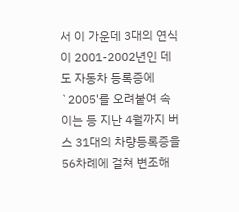서 이 가운데 3대의 연식이 2001-2002년인 데도 자동차 등록증에 `2005'를 오려붙여 속이는 등 지난 4월까지 버스 31대의 차량등록증을 56차례에 걸쳐 변조해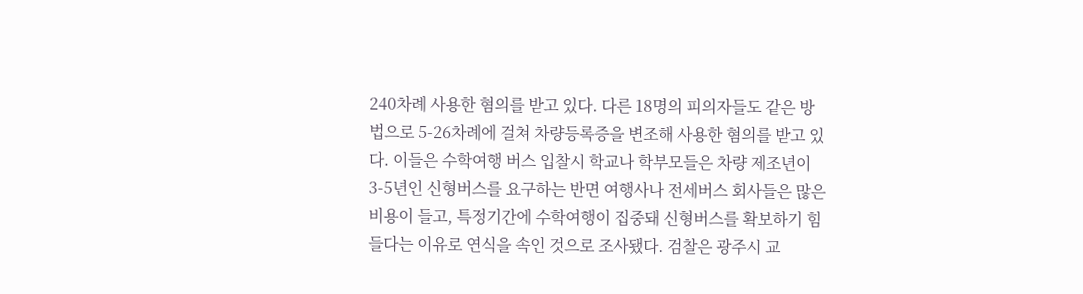240차례 사용한 혐의를 받고 있다. 다른 18명의 피의자들도 같은 방법으로 5-26차례에 걸쳐 차량등록증을 변조해 사용한 혐의를 받고 있다. 이들은 수학여행 버스 입찰시 학교나 학부모들은 차량 제조년이 3-5년인 신형버스를 요구하는 반면 여행사나 전세버스 회사들은 많은 비용이 들고, 특정기간에 수학여행이 집중돼 신형버스를 확보하기 힘들다는 이유로 연식을 속인 것으로 조사됐다. 검찰은 광주시 교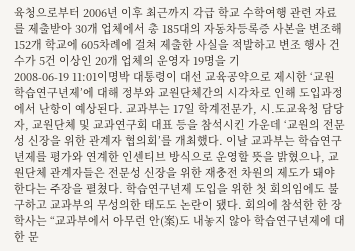육청으로부터 2006년 이후 최근까지 각급 학교 수학여행 관련 자료를 제출받아 30개 업체에서 총 185대의 자동차등록증 사본을 변조해 152개 학교에 605차례에 걸쳐 제출한 사실을 적발하고 변조 행사 건수가 5건 이상인 20개 업체의 운영자 19명을 기
2008-06-19 11:01이명박 대통령이 대선 교육공약으로 제시한 ‘교원 학습연구년제’에 대해 정부와 교원단체간의 시각차로 인해 도입과정에서 난항이 예상된다. 교과부는 17일 학계전문가, 시․도교육청 담당자, 교원단체 및 교과연구회 대표 등을 참석시킨 가운데 ‘교원의 전문성 신장을 위한 관계자 협의회’를 개최했다. 이날 교과부는 학습연구년제를 평가와 연계한 인센티브 방식으로 운영할 뜻을 밝혔으나, 교원단체 관계자들은 전문성 신장을 위한 재충전 차원의 제도가 돼야 한다는 주장을 펼쳤다. 학습연구년제 도입을 위한 첫 회의임에도 불구하고 교과부의 무성의한 태도도 논란이 됐다. 회의에 참석한 한 장학사는 “교과부에서 아무런 안(案)도 내놓지 않아 학습연구년제에 대한 문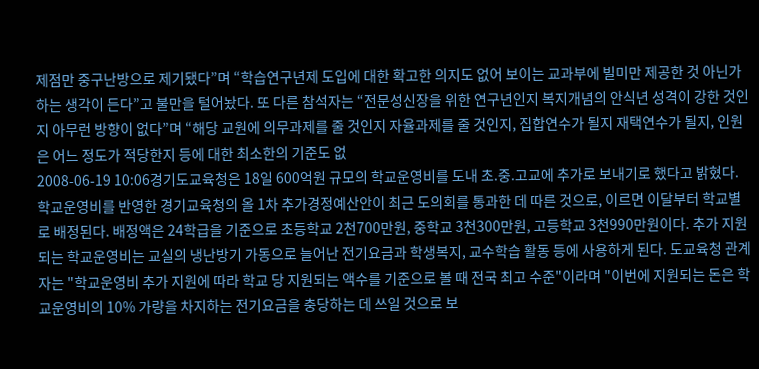제점만 중구난방으로 제기됐다”며 “학습연구년제 도입에 대한 확고한 의지도 없어 보이는 교과부에 빌미만 제공한 것 아닌가 하는 생각이 든다”고 불만을 털어놨다. 또 다른 참석자는 “전문성신장을 위한 연구년인지 복지개념의 안식년 성격이 강한 것인지 아무런 방향이 없다”며 “해당 교원에 의무과제를 줄 것인지 자율과제를 줄 것인지, 집합연수가 될지 재택연수가 될지, 인원은 어느 정도가 적당한지 등에 대한 최소한의 기준도 없
2008-06-19 10:06경기도교육청은 18일 600억원 규모의 학교운영비를 도내 초.중.고교에 추가로 보내기로 했다고 밝혔다. 학교운영비를 반영한 경기교육청의 올 1차 추가경정예산안이 최근 도의회를 통과한 데 따른 것으로, 이르면 이달부터 학교별로 배정된다. 배정액은 24학급을 기준으로 초등학교 2천700만원, 중학교 3천300만원, 고등학교 3천990만원이다. 추가 지원되는 학교운영비는 교실의 냉난방기 가동으로 늘어난 전기요금과 학생복지, 교수학습 활동 등에 사용하게 된다. 도교육청 관계자는 "학교운영비 추가 지원에 따라 학교 당 지원되는 액수를 기준으로 볼 때 전국 최고 수준"이라며 "이번에 지원되는 돈은 학교운영비의 10% 가량을 차지하는 전기요금을 충당하는 데 쓰일 것으로 보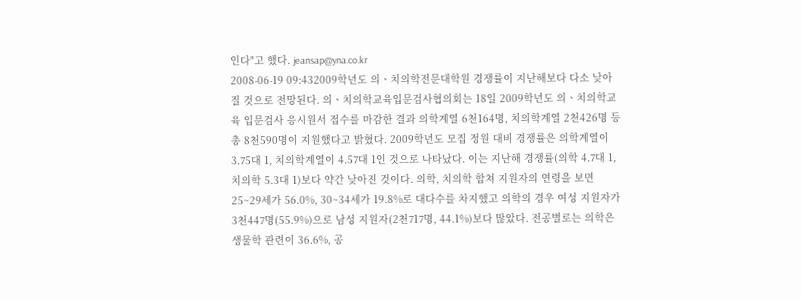인다"고 했다. jeansap@yna.co.kr
2008-06-19 09:432009학년도 의ㆍ치의학전문대학원 경쟁률이 지난해보다 다소 낮아질 것으로 전망된다. 의ㆍ치의학교육입문검사협의회는 18일 2009학년도 의ㆍ치의학교육 입문검사 응시원서 접수를 마감한 결과 의학계열 6천164명, 치의학계열 2천426명 등 총 8천590명이 지원했다고 밝혔다. 2009학년도 모집 정원 대비 경쟁률은 의학계열이 3.75대 1, 치의학계열이 4.57대 1인 것으로 나타났다. 이는 지난해 경쟁률(의학 4.7대 1, 치의학 5.3대 1)보다 약간 낮아진 것이다. 의학, 치의학 합쳐 지원자의 연령을 보면 25~29세가 56.0%, 30~34세가 19.8%로 대다수를 차지했고 의학의 경우 여성 지원자가 3천447명(55.9%)으로 남성 지원자(2천717명, 44.1%)보다 많았다. 전공별로는 의학은 생물학 관련이 36.6%, 공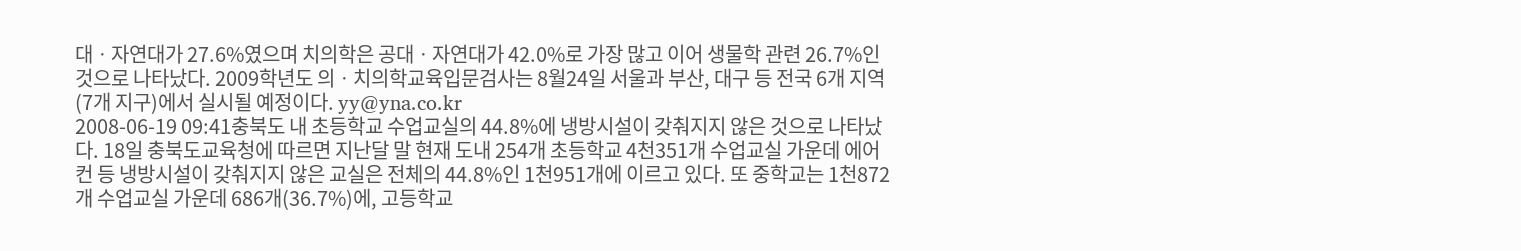대ㆍ자연대가 27.6%였으며 치의학은 공대ㆍ자연대가 42.0%로 가장 많고 이어 생물학 관련 26.7%인 것으로 나타났다. 2009학년도 의ㆍ치의학교육입문검사는 8월24일 서울과 부산, 대구 등 전국 6개 지역(7개 지구)에서 실시될 예정이다. yy@yna.co.kr
2008-06-19 09:41충북도 내 초등학교 수업교실의 44.8%에 냉방시설이 갖춰지지 않은 것으로 나타났다. 18일 충북도교육청에 따르면 지난달 말 현재 도내 254개 초등학교 4천351개 수업교실 가운데 에어컨 등 냉방시설이 갖춰지지 않은 교실은 전체의 44.8%인 1천951개에 이르고 있다. 또 중학교는 1천872개 수업교실 가운데 686개(36.7%)에, 고등학교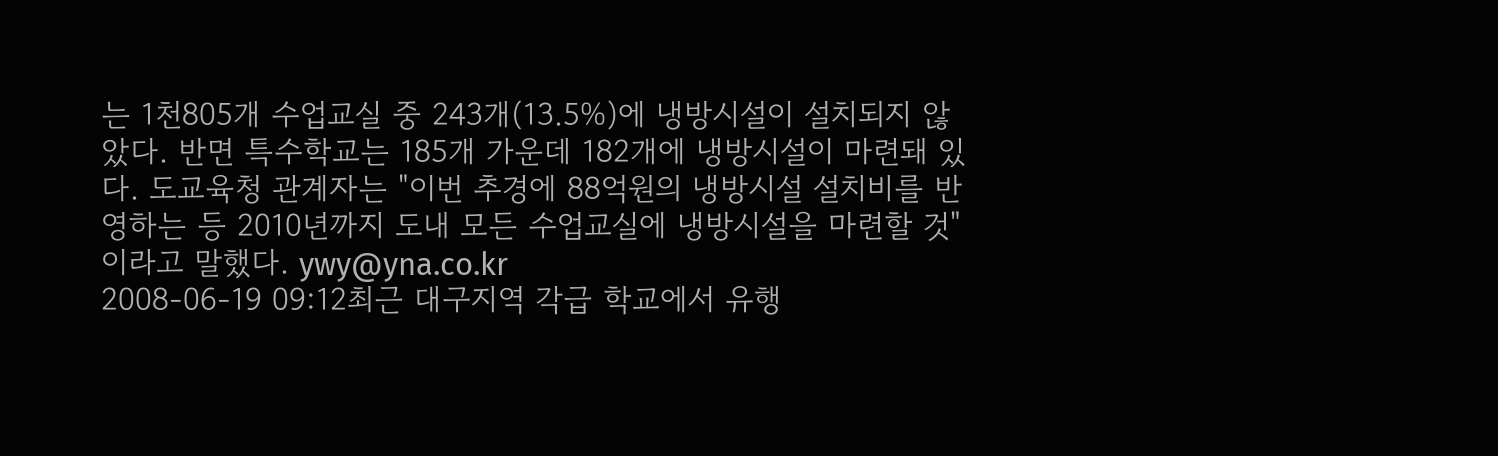는 1천805개 수업교실 중 243개(13.5%)에 냉방시설이 설치되지 않았다. 반면 특수학교는 185개 가운데 182개에 냉방시설이 마련돼 있다. 도교육청 관계자는 "이번 추경에 88억원의 냉방시설 설치비를 반영하는 등 2010년까지 도내 모든 수업교실에 냉방시설을 마련할 것"이라고 말했다. ywy@yna.co.kr
2008-06-19 09:12최근 대구지역 각급 학교에서 유행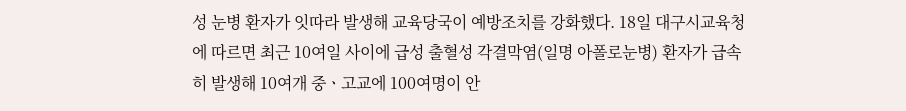성 눈병 환자가 잇따라 발생해 교육당국이 예방조치를 강화했다. 18일 대구시교육청에 따르면 최근 10여일 사이에 급성 출혈성 각결막염(일명 아폴로눈병) 환자가 급속히 발생해 10여개 중ㆍ고교에 100여명이 안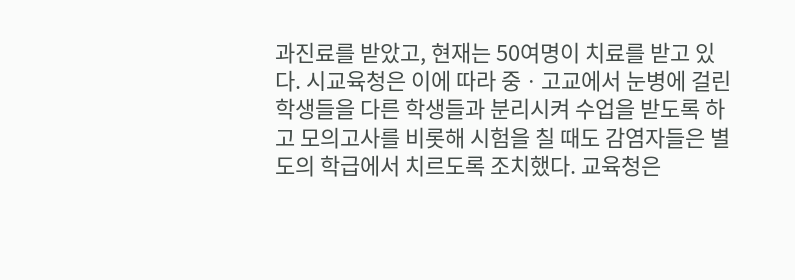과진료를 받았고, 현재는 50여명이 치료를 받고 있다. 시교육청은 이에 따라 중ㆍ고교에서 눈병에 걸린 학생들을 다른 학생들과 분리시켜 수업을 받도록 하고 모의고사를 비롯해 시험을 칠 때도 감염자들은 별도의 학급에서 치르도록 조치했다. 교육청은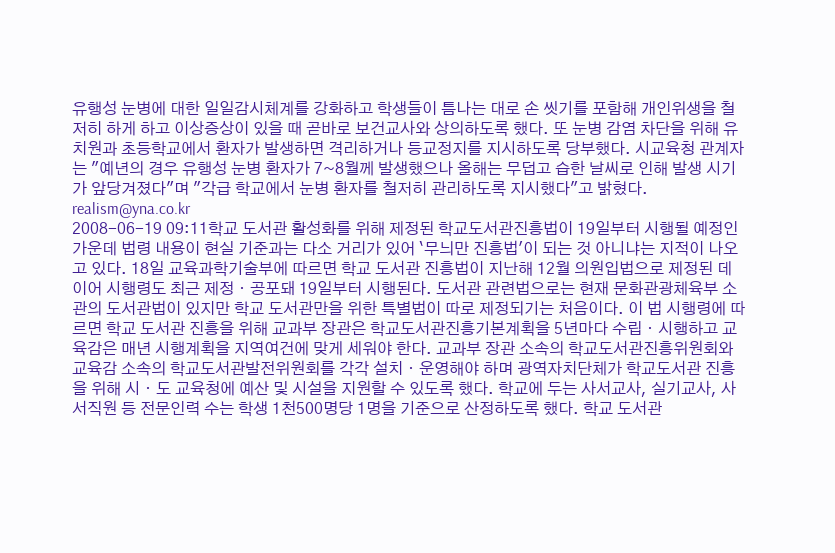유행성 눈병에 대한 일일감시체계를 강화하고 학생들이 틈나는 대로 손 씻기를 포함해 개인위생을 철저히 하게 하고 이상증상이 있을 때 곧바로 보건교사와 상의하도록 했다. 또 눈병 감염 차단을 위해 유치원과 초등학교에서 환자가 발생하면 격리하거나 등교정지를 지시하도록 당부했다. 시교육청 관계자는 "예년의 경우 유행성 눈병 환자가 7~8월께 발생했으나 올해는 무덥고 습한 날씨로 인해 발생 시기가 앞당겨졌다"며 "각급 학교에서 눈병 환자를 철저히 관리하도록 지시했다"고 밝혔다. realism@yna.co.kr
2008-06-19 09:11학교 도서관 활성화를 위해 제정된 학교도서관진흥법이 19일부터 시행될 예정인 가운데 법령 내용이 현실 기준과는 다소 거리가 있어 `무늬만 진흥법'이 되는 것 아니냐는 지적이 나오고 있다. 18일 교육과학기술부에 따르면 학교 도서관 진흥법이 지난해 12월 의원입법으로 제정된 데 이어 시행령도 최근 제정ㆍ공포돼 19일부터 시행된다. 도서관 관련법으로는 현재 문화관광체육부 소관의 도서관법이 있지만 학교 도서관만을 위한 특별법이 따로 제정되기는 처음이다. 이 법 시행령에 따르면 학교 도서관 진흥을 위해 교과부 장관은 학교도서관진흥기본계획을 5년마다 수립ㆍ시행하고 교육감은 매년 시행계획을 지역여건에 맞게 세워야 한다. 교과부 장관 소속의 학교도서관진흥위원회와 교육감 소속의 학교도서관발전위원회를 각각 설치ㆍ운영해야 하며 광역자치단체가 학교도서관 진흥을 위해 시ㆍ도 교육청에 예산 및 시설을 지원할 수 있도록 했다. 학교에 두는 사서교사, 실기교사, 사서직원 등 전문인력 수는 학생 1천500명당 1명을 기준으로 산정하도록 했다. 학교 도서관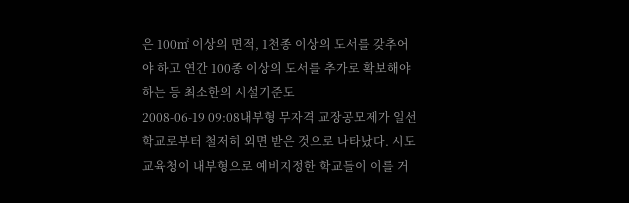은 100㎡ 이상의 면적, 1천종 이상의 도서를 갖추어야 하고 연간 100종 이상의 도서를 추가로 확보해야 하는 등 최소한의 시설기준도
2008-06-19 09:08내부형 무자격 교장공모제가 일선 학교로부터 철저히 외면 받은 것으로 나타났다. 시도교육청이 내부형으로 예비지정한 학교들이 이를 거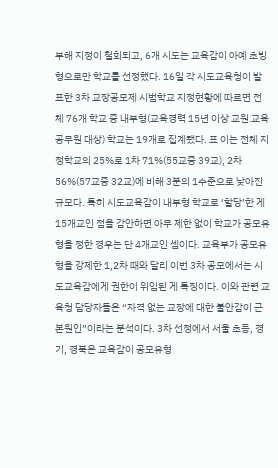부해 지정이 철회되고, 6개 시도는 교육감이 아예 초빙형으로만 학교를 선정했다. 16일 각 시도교육청이 발표한 3차 교장공모제 시범학교 지정현황에 따르면 전체 76개 학교 중 내부형(교육경력 15년 이상 교원․교육공무원 대상) 학교는 19개로 집계됐다. 표 이는 전체 지정학교의 25%로 1차 71%(55교중 39교), 2차 56%(57교중 32교)에 비해 3분의 1수준으로 낮아진 규모다. 특히 시도교육감이 내부형 학교로 ‘할당’한 게 15개교인 점을 감안하면 아무 제한 없이 학교가 공모유형을 정한 경우는 단 4개교인 셈이다. 교육부가 공모유형을 강제한 1,2차 때와 달리 이번 3차 공모에서는 시도교육감에게 권한이 위임된 게 특징이다. 이와 관련 교육청 담당자들은 “자격 없는 교장에 대한 불안감이 근본원인”이라는 분석이다. 3차 선정에서 서울 초등, 경기, 경북은 교육감이 공모유형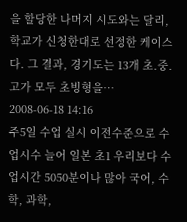을 할당한 나머지 시도와는 달리, 학교가 신청한대로 선정한 케이스다. 그 결과, 경기도는 13개 초․중․고가 모두 초빙형을…
2008-06-18 14:16
주5일 수업 실시 이전수준으로 수업시수 늘어 일본 초1 우리보다 수업시간 5050분이나 많아 국어, 수학, 과학,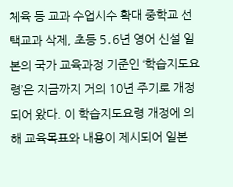체육 등 교과 수업시수 확대 중학교 선택교과 삭제, 초등 5․6년 영어 신설 일본의 국가 교육과정 기준인 ‘학습지도요령’은 지금까지 거의 10년 주기로 개정되어 왔다. 이 학습지도요령 개정에 의해 교육목표와 내용이 제시되어 일본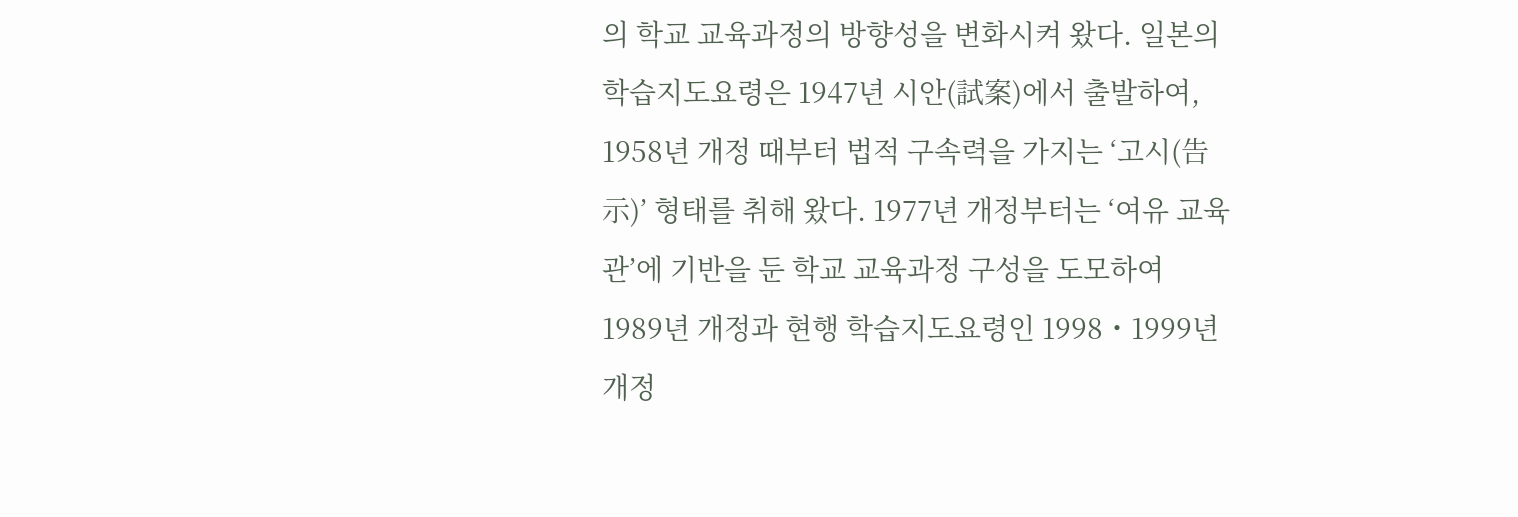의 학교 교육과정의 방향성을 변화시켜 왔다. 일본의 학습지도요령은 1947년 시안(試案)에서 출발하여, 1958년 개정 때부터 법적 구속력을 가지는 ‘고시(告示)’ 형태를 취해 왔다. 1977년 개정부터는 ‘여유 교육관’에 기반을 둔 학교 교육과정 구성을 도모하여 1989년 개정과 현행 학습지도요령인 1998・1999년 개정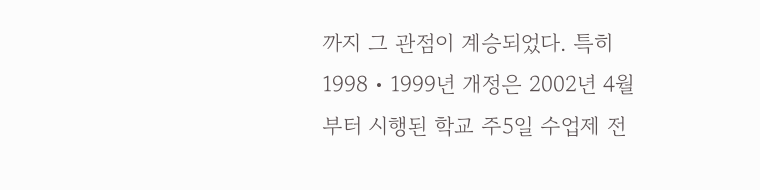까지 그 관점이 계승되었다. 특히 1998・1999년 개정은 2002년 4월부터 시행된 학교 주5일 수업제 전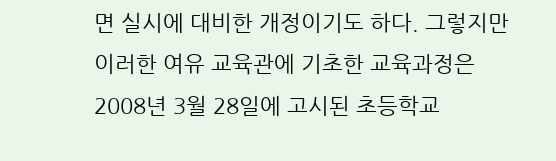면 실시에 대비한 개정이기도 하다. 그렇지만 이러한 여유 교육관에 기초한 교육과정은 2008년 3월 28일에 고시된 초등학교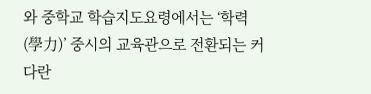와 중학교 학습지도요령에서는 ‘학력(學力)’ 중시의 교육관으로 전환되는 커다란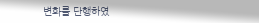변화를 단행하였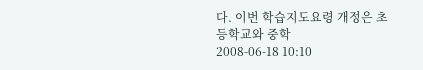다. 이번 학습지도요령 개정은 초등학교와 중학
2008-06-18 10:10